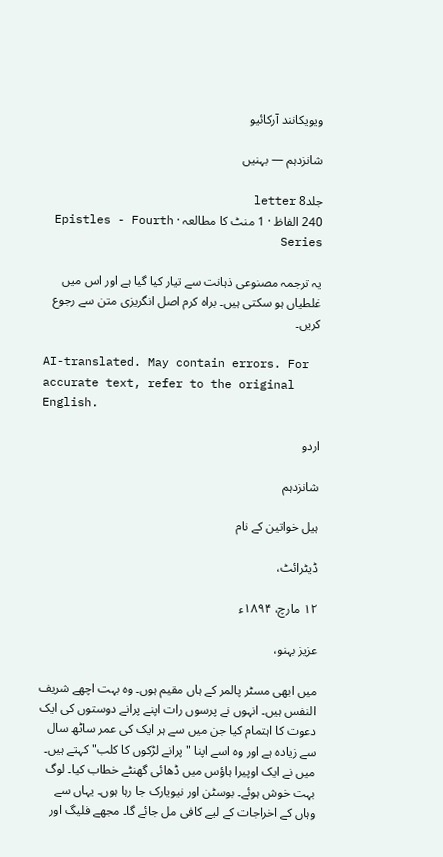ویویکانند آرکائیو

شانزدہم — بہنیں

جلد8 letter
240 الفاظ · 1 منٹ کا مطالعہ · Epistles - Fourth Series

یہ ترجمہ مصنوعی ذہانت سے تیار کیا گیا ہے اور اس میں غلطیاں ہو سکتی ہیں۔ براہ کرم اصل انگریزی متن سے رجوع کریں۔

AI-translated. May contain errors. For accurate text, refer to the original English.

اردو

شانزدہم

ہیل خواتین کے نام

ڈیٹرائٹ،

۱۲ مارچ، ۱۸۹۴ء

عزیز بہنو،

میں ابھی مسٹر پالمر کے ہاں مقیم ہوں۔ وہ بہت اچھے شریف النفس ہیں۔ انہوں نے پرسوں رات اپنے پرانے دوستوں کی ایک دعوت کا اہتمام کیا جن میں سے ہر ایک کی عمر ساٹھ سال سے زیادہ ہے اور وہ اسے اپنا "پرانے لڑکوں کا کلب" کہتے ہیں۔ میں نے ایک اوپیرا ہاؤس میں ڈھائی گھنٹے خطاب کیا۔ لوگ بہت خوش ہوئے۔ بوسٹن اور نیویارک جا رہا ہوں۔ یہاں سے وہاں کے اخراجات کے لیے کافی مل جائے گا۔ مجھے فلیگ اور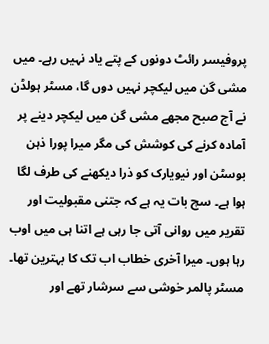پروفیسر رائٹ دونوں کے پتے یاد نہیں رہے۔ میں مشی گن میں لیکچر نہیں دوں گا، مسٹر ہولڈن نے آج صبح مجھے مشی گن میں لیکچر دینے پر آمادہ کرنے کی کوشش کی مگر میرا پورا ذہن بوسٹن اور نیویارک کو ذرا دیکھنے کی طرف لگا ہوا ہے۔ سچ بات یہ ہے کہ جتنی مقبولیت اور تقریر میں روانی آتی جا رہی ہے اتنا ہی میں اوب رہا ہوں۔ میرا آخری خطاب اب تک کا بہترین تھا۔ مسٹر پالمر خوشی سے سرشار تھے اور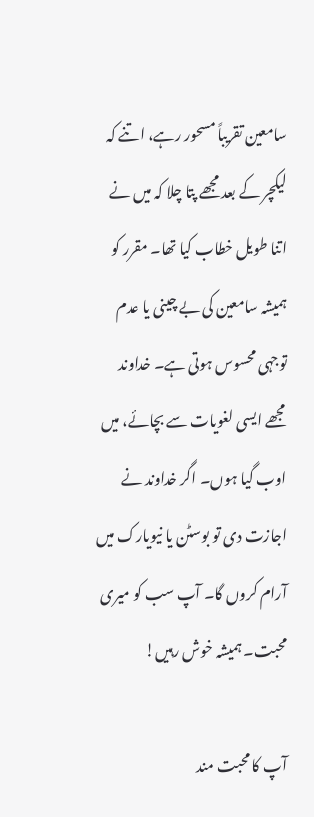سامعین تقریباً مسحور رہے، اتنے کہ لیکچر کے بعد مجھے پتا چلا کہ میں نے اتنا طویل خطاب کیا تھا۔ مقرر کو ہمیشہ سامعین کی بے چینی یا عدم توجہی محسوس ہوتی ہے۔ خداوند مجھے ایسی لغویات سے بچائے، میں اوب گیا ہوں۔ اگر خداوند نے اجازت دی تو بوسٹن یا نیویارک میں آرام کروں گا۔ آپ سب کو میری محبت۔ ہمیشہ خوش رہیں!

آپ کا محبت مند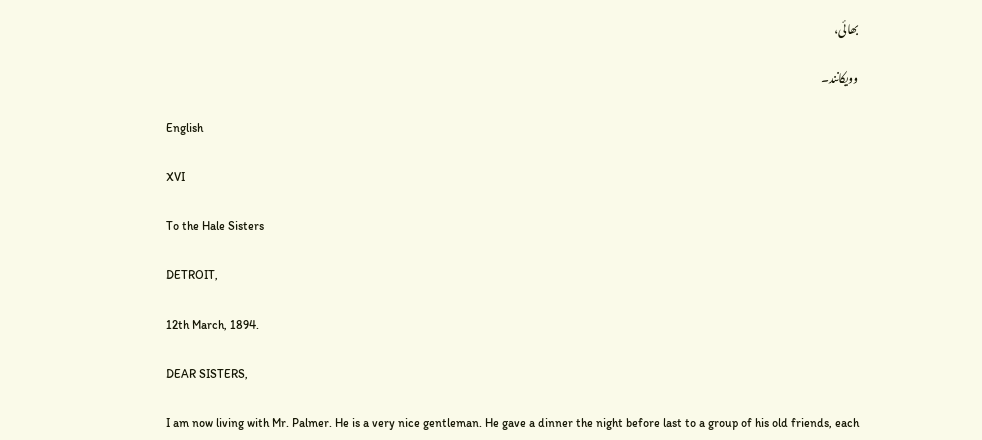بھائی،

وویکانند۔

English

XVI

To the Hale Sisters

DETROIT,

12th March, 1894.

DEAR SISTERS,

I am now living with Mr. Palmer. He is a very nice gentleman. He gave a dinner the night before last to a group of his old friends, each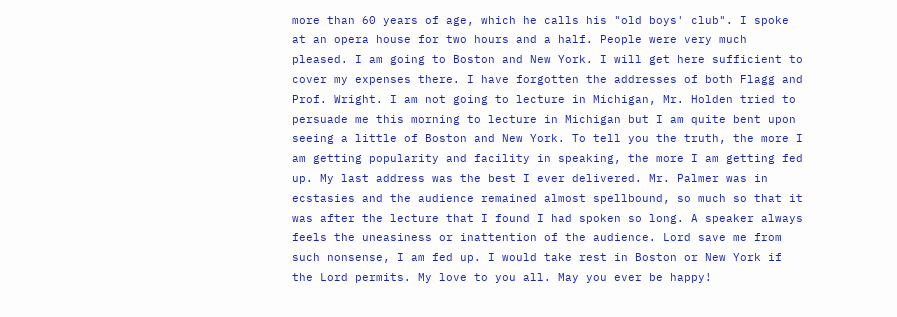more than 60 years of age, which he calls his "old boys' club". I spoke at an opera house for two hours and a half. People were very much pleased. I am going to Boston and New York. I will get here sufficient to cover my expenses there. I have forgotten the addresses of both Flagg and Prof. Wright. I am not going to lecture in Michigan, Mr. Holden tried to persuade me this morning to lecture in Michigan but I am quite bent upon seeing a little of Boston and New York. To tell you the truth, the more I am getting popularity and facility in speaking, the more I am getting fed up. My last address was the best I ever delivered. Mr. Palmer was in ecstasies and the audience remained almost spellbound, so much so that it was after the lecture that I found I had spoken so long. A speaker always feels the uneasiness or inattention of the audience. Lord save me from such nonsense, I am fed up. I would take rest in Boston or New York if the Lord permits. My love to you all. May you ever be happy!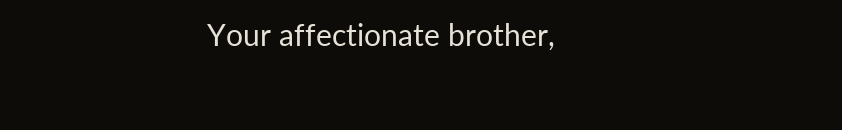Your affectionate brother,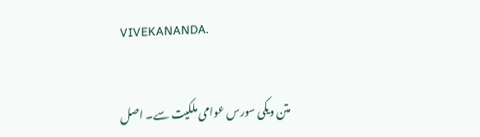VIVEKANANDA.


متن ویکی سورس عوامی ملکیت سے۔ اصل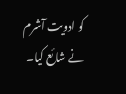کو ادویت آشرم نے شائع کیا۔